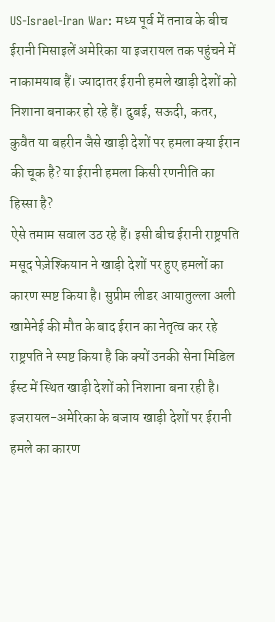US-Israel-Iran War: मध्य पूर्व में तनाव के बीच ईरानी मिसाइलें अमेरिका या इजरायल तक पहुंचने में नाकामयाब हैं। ज्यादातर ईरानी हमले खाड़ी देशों को निशाना बनाकर हो रहे हैं। दुबई, सऊदी, कतर, कुवैत या बहरीन जैसे खाड़ी देशों पर हमला क्या ईरान की चूक है? या ईरानी हमला किसी रणनीति का हिस्सा है?
ऐसे तमाम सवाल उठ रहे हैं। इसी बीच ईरानी राष्ट्रपति मसूद पेज़ेश्कियान ने खाड़ी देशों पर हुए हमलों का कारण स्पष्ट किया है। सुप्रीम लीडर आयातुल्ला अली खामेनेई की मौत के बाद ईरान का नेतृत्व कर रहे राष्ट्रपति ने स्पष्ट किया है कि क्यों उनकी सेना मिडिल ईस्ट में स्थित खाड़ी देशों को निशाना बना रही है।
इजरायल-अमेरिका के बजाय खाड़ी देशों पर ईरानी हमले का कारण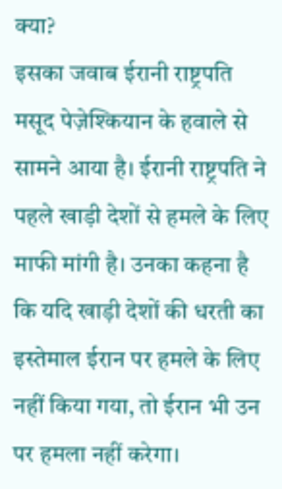क्या?
इसका जवाब ईरानी राष्ट्रपति मसूद पेज़ेश्कियान के हवाले से सामने आया है। ईरानी राष्ट्रपति ने पहले खाड़ी देशों से हमले के लिए माफी मांगी है। उनका कहना है कि यदि खाड़ी देशों की धरती का इस्तेमाल ईरान पर हमले के लिए नहीं किया गया, तो ईरान भी उन पर हमला नहीं करेगा।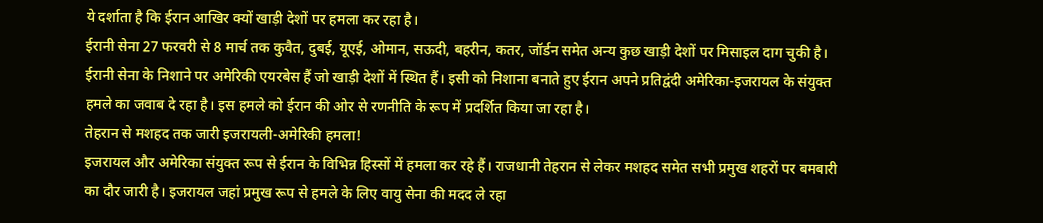ये दर्शाता है कि ईरान आखिर क्यों खाड़ी देशों पर हमला कर रहा है।
ईरानी सेना 27 फरवरी से 8 मार्च तक कुवैत, दुबई, यूएई, ओमान, सऊदी, बहरीन, कतर, जॉर्डन समेत अन्य कुछ खाड़ी देशों पर मिसाइल दाग चुकी है। ईरानी सेना के निशाने पर अमेरिकी एयरबेस हैं जो खाड़ी देशों में स्थित हैं। इसी को निशाना बनाते हुए ईरान अपने प्रतिद्वंदी अमेरिका-इजरायल के संयुक्त हमले का जवाब दे रहा है। इस हमले को ईरान की ओर से रणनीति के रूप में प्रदर्शित किया जा रहा है।
तेहरान से मशहद तक जारी इजरायली-अमेरिकी हमला!
इजरायल और अमेरिका संयुक्त रूप से ईरान के विभिन्न हिस्सों में हमला कर रहे हैं। राजधानी तेहरान से लेकर मशहद समेत सभी प्रमुख शहरों पर बमबारी का दौर जारी है। इजरायल जहां प्रमुख रूप से हमले के लिए वायु सेना की मदद ले रहा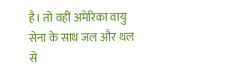है। तो वहीं अमेरिका वायु सेना के साथ जल और थल से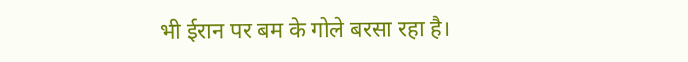भी ईरान पर बम के गोले बरसा रहा है।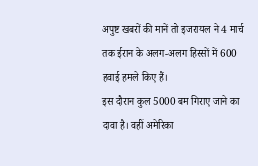अपुष्ट खबरों की मानें तो इजरायल ने 4 मार्च तक ईरान के अलग-अलग हिस्सों में 600 हवाई हमले किए हैं।
इस दौरान कुल 5000 बम गिराए जाने का दावा है। वहीं अमेरिका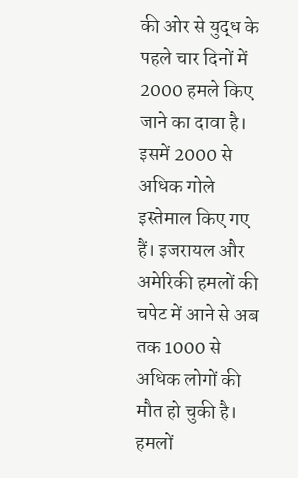की ओर से युद्ध के पहले चार दिनों में 2000 हमले किए जाने का दावा है। इसमें 2000 से अधिक गोले इस्तेमाल किए गए हैं। इजरायल और अमेरिकी हमलों की चपेट में आने से अब तक 1000 से अधिक लोगों की मौत हो चुकी है। हमलों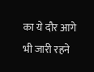का ये दौर आगे भी जारी रहने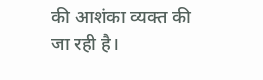की आशंका व्यक्त की जा रही है।